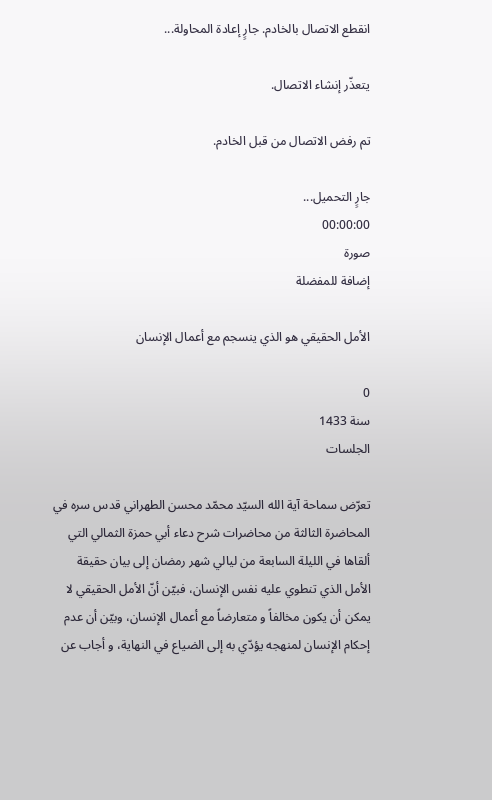انقطع الاتصال بالخادم. جارٍ إعادة المحاولة...

يتعذّر إنشاء الاتصال.

تم رفض الاتصال من قبل الخادم.

جارٍ التحميل...
00:00:00
صورة
إضافة للمفضلة

الأمل الحقيقي هو الذي ينسجم مع أعمال الإنسان

0
سنة 1433
الجلسات

تعرّض سماحة آية الله السيّد محمّد محسن الطهراني قدس سره في المحاضرة الثالثة من محاضرات شرح دعاء أبي حمزة الثمالي التي ألقاها في الليلة السابعة من ليالي شهر رمضان إلى بيان حقيقة الأمل الذي تنطوي عليه نفس الإنسان، فبيّن أنّ الأمل الحقيقي لا يمكن أن يكون مخالفاً و متعارضاً مع أعمال الإنسان، وبيّن أن عدم إحكام الإنسان لمنهجه يؤدّي به إلى الضياع في النهاية، و أجاب عن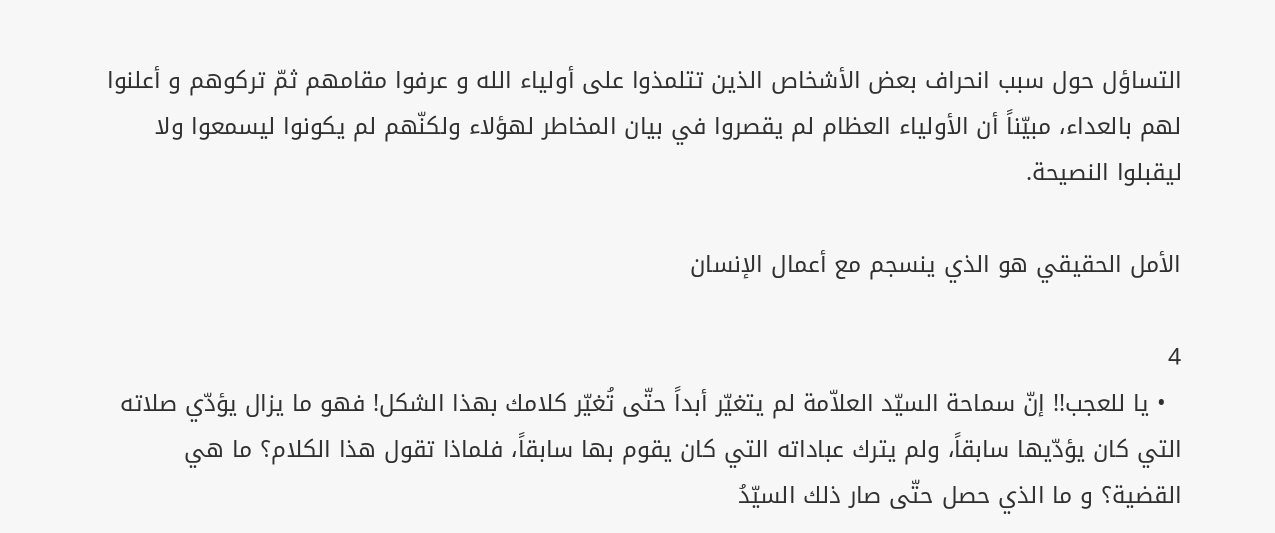التساؤل حول سبب انحراف بعض الأشخاص الذين تتلمذوا على أولياء الله و عرفوا مقامهم ثمّ تركوهم و أعلنوا لهم بالعداء، مبيّناً أن الأولياء العظام لم يقصروا في بيان المخاطر لهؤلاء ولكنّهم لم يكونوا ليسمعوا ولا ليقبلوا النصيحة.

الأمل الحقيقي هو الذي ينسجم مع أعمال الإنسان

4
  • يا للعجب!! إنّ سماحة السيّد العلاّمة لم يتغيّر أبداً حتّى تُغيّر كلامك بهذا الشكل! فهو ما يزال يؤدّي صلاته التي كان يؤدّيها سابقاً، ولم يترك عباداته التي كان يقوم بها سابقاً، فلماذا تقول هذا الكلام؟ ما هي القضية؟ و ما الذي حصل حتّى صار ذلك السيّدُ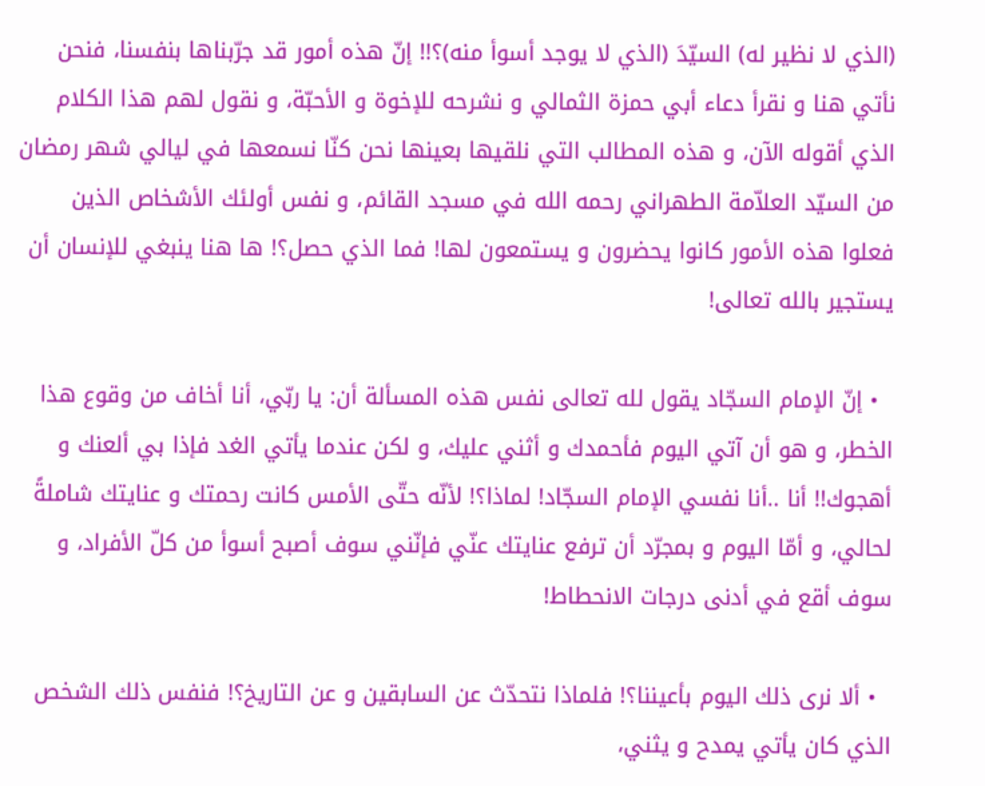(الذي لا نظير له) السيّدَ (الذي لا يوجد أسوأ منه)؟!! إنّ هذه أمور قد جرّبناها بنفسنا، فنحن نأتي هنا و نقرأ دعاء أبي حمزة الثمالي و نشرحه للإخوة و الأحبّة، و نقول لهم هذا الكلام الذي أقوله الآن، و هذه المطالب التي نلقيها بعينها نحن كنّا نسمعها في ليالي شهر رمضان من السيّد العلاّمة الطهراني رحمه الله في مسجد القائم، و نفس أولئك الأشخاص الذين فعلوا هذه الأمور كانوا يحضرون و يستمعون لها! فما الذي حصل؟! ها هنا ينبغي للإنسان أن يستجير بالله تعالى!

  • إنّ الإمام السجّاد يقول لله تعالى نفس هذه المسألة أن: يا ربّي، أنا أخاف من وقوع هذا الخطر، و هو أن آتي اليوم فأحمدك و أثني عليك، و لكن عندما يأتي الغد فإذا بي ألعنك و أهجوك!! أنا ..أنا نفسي الإمام السجّاد! لماذا؟! لأنّه حتّى الأمس كانت رحمتك و عنايتك شاملةً لحالي، و أمّا اليوم و بمجرّد أن ترفع عنايتك عنّي فإنّني سوف أصبح أسوأ من كلّ الأفراد، و سوف أقع في أدنى درجات الانحطاط!

  • ألا نرى ذلك اليوم بأعيننا؟! فلماذا نتحدّث عن السابقين و عن التاريخ؟! فنفس ذلك الشخص الذي كان يأتي يمدح و يثني،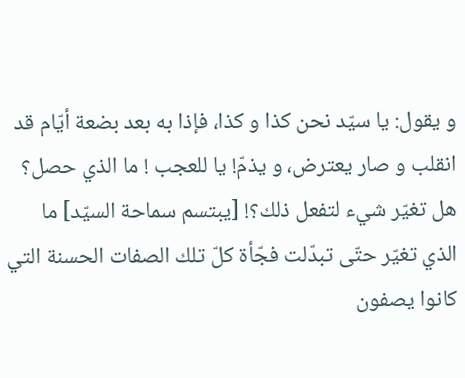و يقول: يا سيّد نحن كذا و كذا، فإذا به بعد بضعة أيّام قد انقلب و صار يعترض، و يذمّ! يا للعجب ! ما الذي حصل؟ هل تغيّر شيء لتفعل ذلك؟! [يبتسم سماحة السيّد] ما الذي تغيّر حتّى تبدّلت فجّأة كلّ تلك الصفات الحسنة التي كانوا يصفون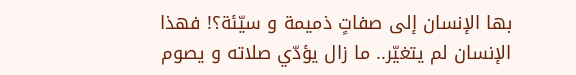بها الإنسان إلى صفاتٍ ذميمة و سيّئة؟! فهذا الإنسان لم يتغيّر.. ما زال يؤدّي صلاته و يصوم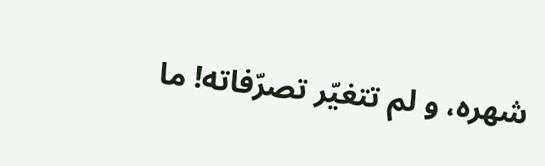شهره، و لم تتغيّر تصرّفاته! ما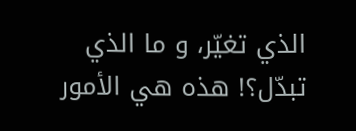الذي تغيّر، و ما الذي تبدّل؟! هذه هي الأمور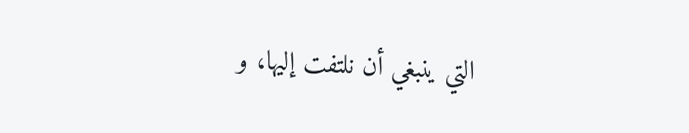التي ينبغي أن نلتفت إليها، و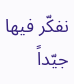نفكّر فيها جيّداً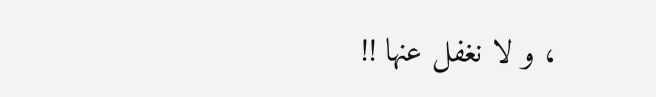، و لا نغفل عنها !!